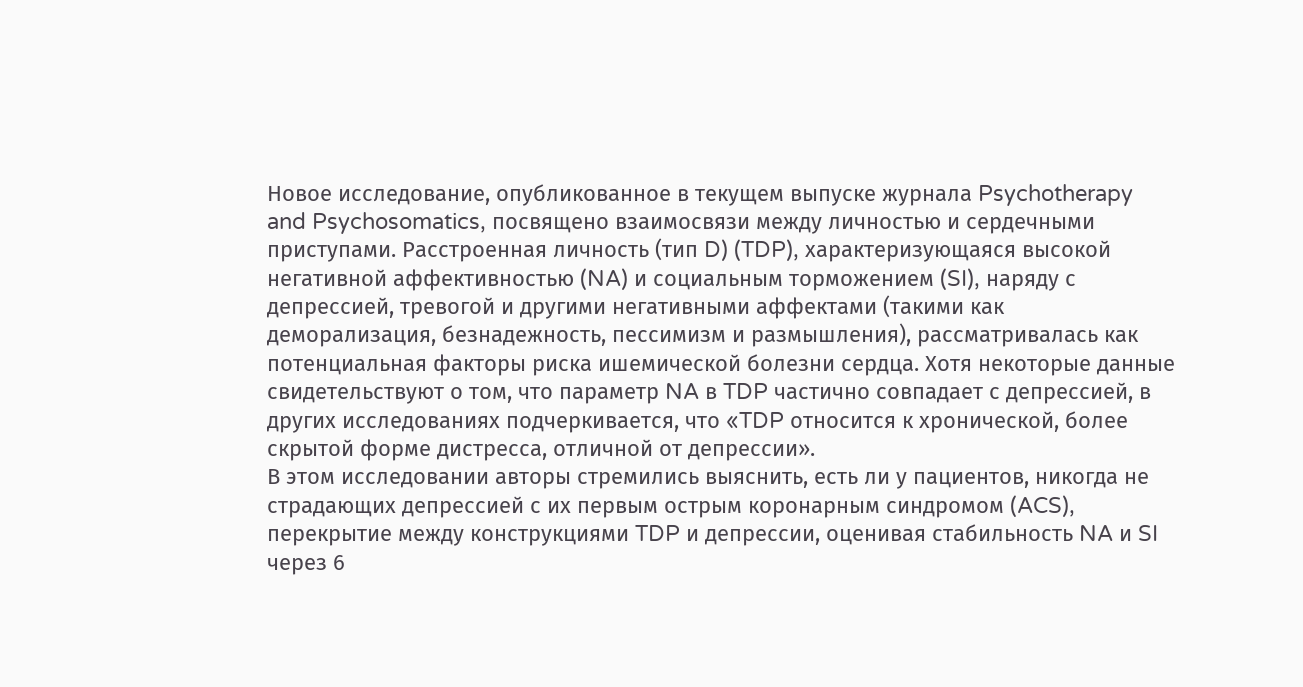Новое исследование, опубликованное в текущем выпуске журнала Psychotherapy and Psychosomatics, посвящено взаимосвязи между личностью и сердечными приступами. Расстроенная личность (тип D) (TDP), характеризующаяся высокой негативной аффективностью (NA) и социальным торможением (SI), наряду с депрессией, тревогой и другими негативными аффектами (такими как деморализация, безнадежность, пессимизм и размышления), рассматривалась как потенциальная факторы риска ишемической болезни сердца. Хотя некоторые данные свидетельствуют о том, что параметр NA в TDP частично совпадает с депрессией, в других исследованиях подчеркивается, что «TDP относится к хронической, более скрытой форме дистресса, отличной от депрессии».
В этом исследовании авторы стремились выяснить, есть ли у пациентов, никогда не страдающих депрессией с их первым острым коронарным синдромом (ACS), перекрытие между конструкциями TDP и депрессии, оценивая стабильность NA и SI через 6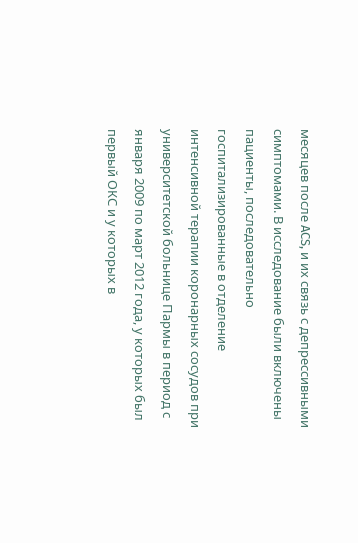месяцев после ACS, и их связь с депрессивными симптомами. В исследование были включены пациенты, последовательно госпитализированные в отделение интенсивной терапии коронарных сосудов при университетской больнице Пармы в период с января 2009 по март 2012 года, у которых был первый ОКС и у которых в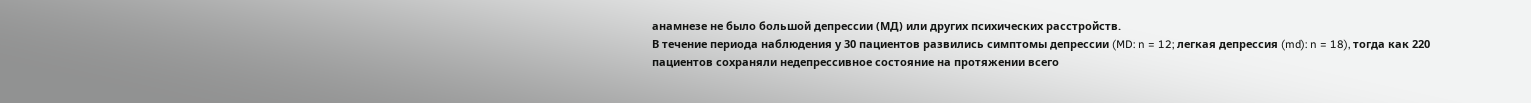анамнезе не было большой депрессии (МД) или других психических расстройств.
В течение периода наблюдения у 30 пациентов развились симптомы депрессии (MD: n = 12; легкая депрессия (md): n = 18), тогда как 220 пациентов сохраняли недепрессивное состояние на протяжении всего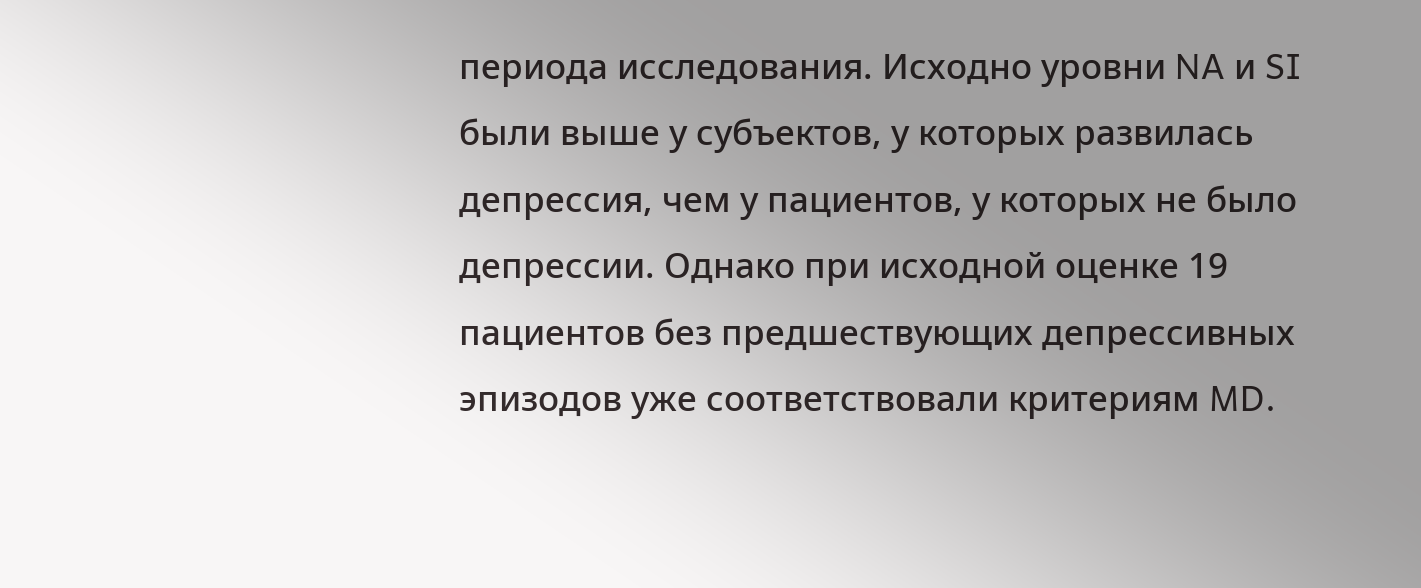периода исследования. Исходно уровни NA и SI были выше у субъектов, у которых развилась депрессия, чем у пациентов, у которых не было депрессии. Однако при исходной оценке 19 пациентов без предшествующих депрессивных эпизодов уже соответствовали критериям MD.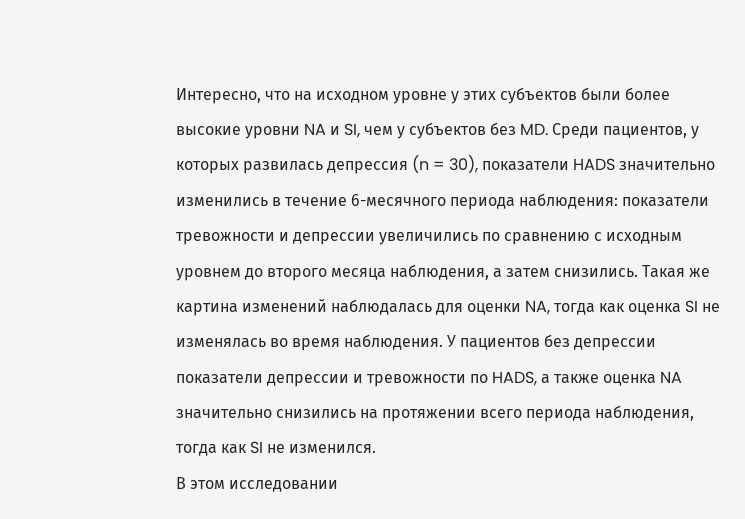Интересно, что на исходном уровне у этих субъектов были более высокие уровни NA и SI, чем у субъектов без MD. Среди пациентов, у которых развилась депрессия (n = 30), показатели HADS значительно изменились в течение 6-месячного периода наблюдения: показатели тревожности и депрессии увеличились по сравнению с исходным уровнем до второго месяца наблюдения, а затем снизились. Такая же картина изменений наблюдалась для оценки NA, тогда как оценка SI не изменялась во время наблюдения. У пациентов без депрессии показатели депрессии и тревожности по HADS, а также оценка NA значительно снизились на протяжении всего периода наблюдения, тогда как SI не изменился.
В этом исследовании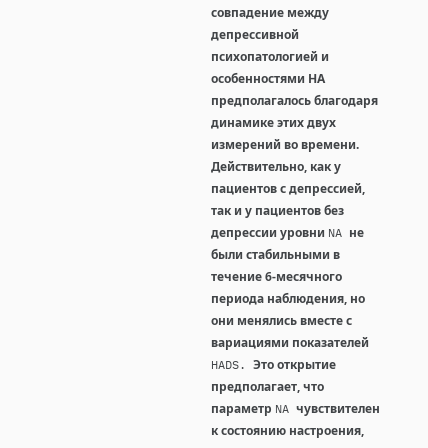совпадение между депрессивной психопатологией и особенностями НА предполагалось благодаря динамике этих двух измерений во времени. Действительно, как у пациентов с депрессией, так и у пациентов без депрессии уровни NA не были стабильными в течение 6-месячного периода наблюдения, но они менялись вместе с вариациями показателей HADS. Это открытие предполагает, что параметр NA чувствителен к состоянию настроения,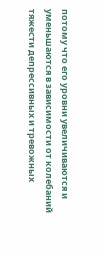потому что его уровни увеличиваются и уменьшаются в зависимости от колебаний тяжести депрессивных и тревожных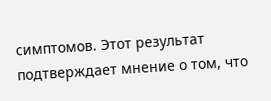симптомов. Этот результат подтверждает мнение о том, что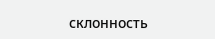склонность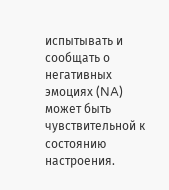испытывать и сообщать о негативных эмоциях (NA) может быть чувствительной к состоянию настроения.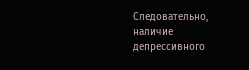Следовательно, наличие депрессивного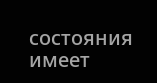состояния имеет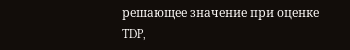решающее значение при оценке TDP,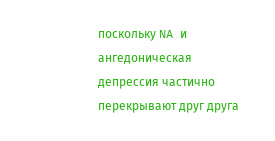поскольку NA и ангедоническая депрессия частично перекрывают друг друга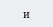и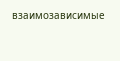взаимозависимые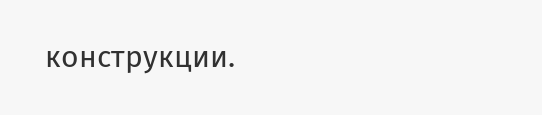конструкции.